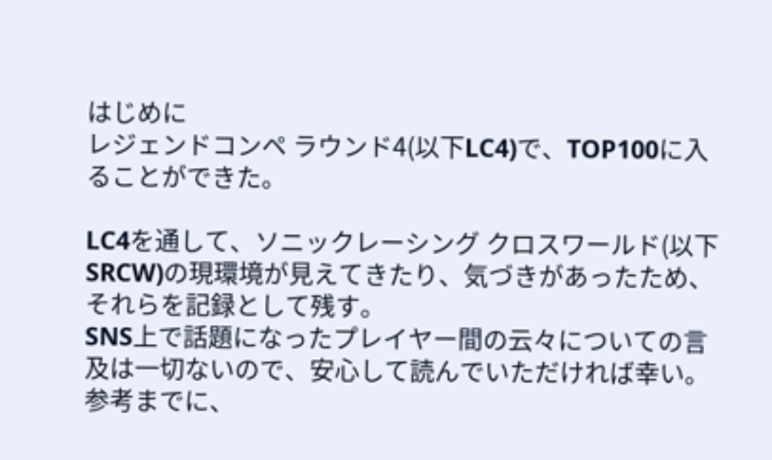はじめに
レジェンドコンペ ラウンド4(以下LC4)で、TOP100に入ることができた。

LC4を通して、ソニックレーシング クロスワールド(以下SRCW)の現環境が見えてきたり、気づきがあったため、それらを記録として残す。
SNS上で話題になったプレイヤー間の云々についての言及は一切ないので、安心して読んでいただければ幸い。
参考までに、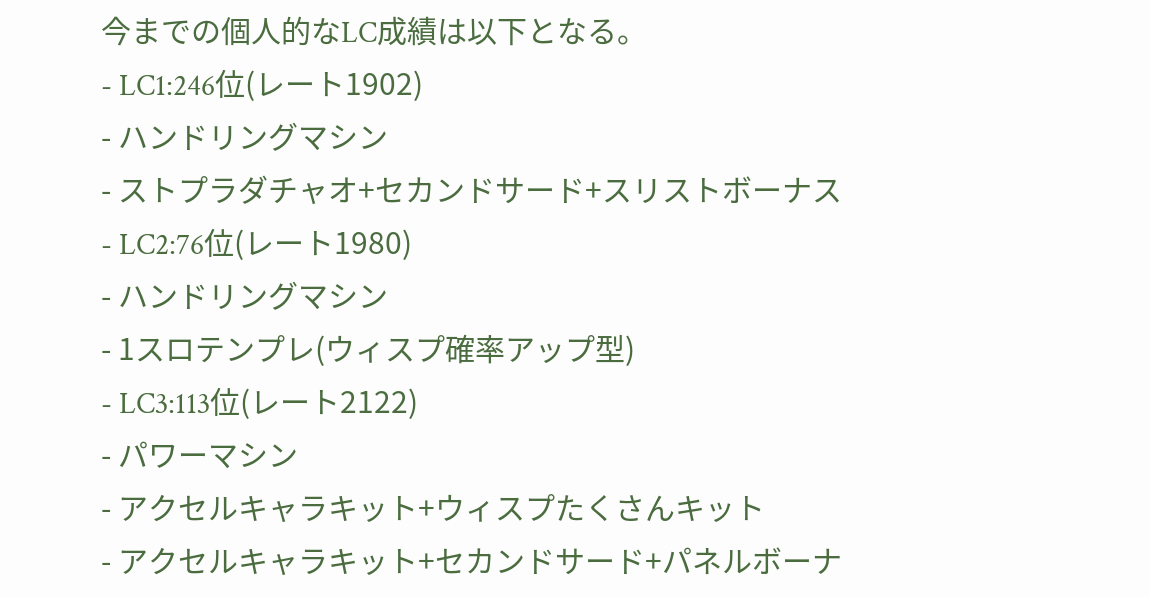今までの個人的なLC成績は以下となる。
- LC1:246位(レート1902)
- ハンドリングマシン
- ストプラダチャオ+セカンドサード+スリストボーナス
- LC2:76位(レート1980)
- ハンドリングマシン
- 1スロテンプレ(ウィスプ確率アップ型)
- LC3:113位(レート2122)
- パワーマシン
- アクセルキャラキット+ウィスプたくさんキット
- アクセルキャラキット+セカンドサード+パネルボーナ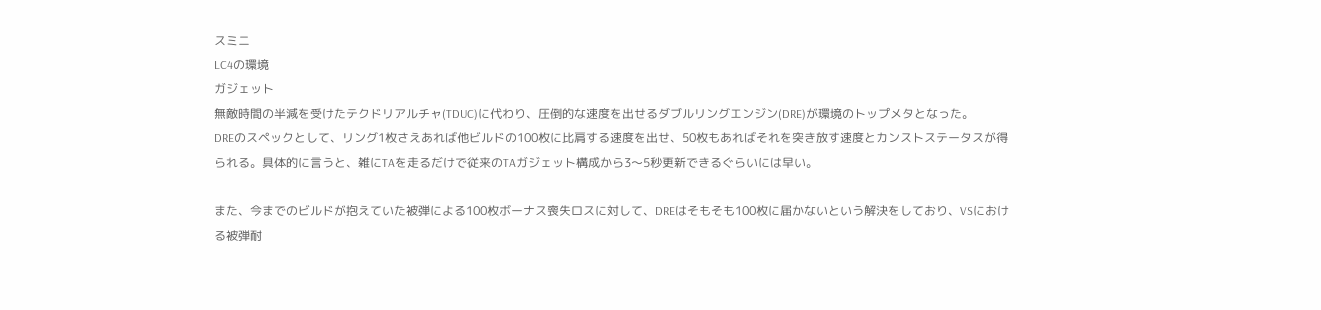スミニ
LC4の環境
ガジェット
無敵時間の半減を受けたテクドリアルチャ(TDUC)に代わり、圧倒的な速度を出せるダブルリングエンジン(DRE)が環境のトップメタとなった。
DREのスペックとして、リング1枚さえあれば他ビルドの100枚に比肩する速度を出せ、50枚もあればそれを突き放す速度とカンストステータスが得られる。具体的に言うと、雑にTAを走るだけで従来のTAガジェット構成から3〜5秒更新できるぐらいには早い。

また、今までのビルドが抱えていた被弾による100枚ボーナス喪失ロスに対して、DREはそもそも100枚に届かないという解決をしており、VSにおける被弾耐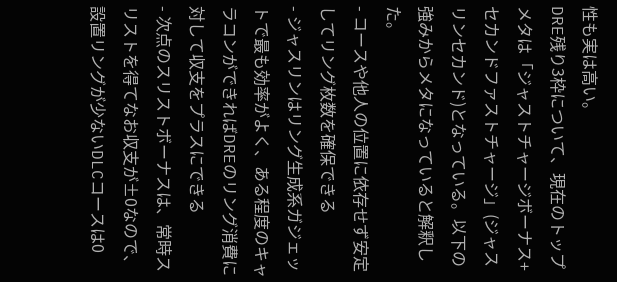性も実は高い。
DRE残り3枠について、現在のトップメタは「ジャストチャージボーナス+セカンドファストチャージ」(ジャスリンセカンド)となっている。以下の強みからメタになっていると解釈した。
- コースや他人の位置に依存せず安定してリング枚数を確保できる
- ジャスリンはリング生成系ガジェットで最も効率がよく、ある程度のキャラコンができればDREのリング消費に対して収支をプラスにできる
- 次点のスリストボーナスは、常時スリストを得てなお収支が±0なので、設置リングが少ないDLCコースは0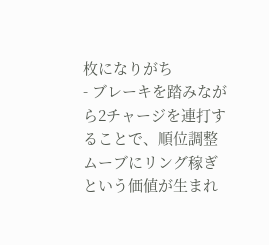枚になりがち
- ブレーキを踏みながら2チャージを連打することで、順位調整ムーブにリング稼ぎという価値が生まれ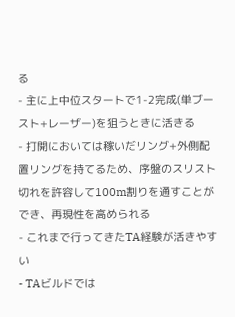る
- 主に上中位スタートで1-2完成(単ブースト+レーザー)を狙うときに活きる
- 打開においては稼いだリング+外側配置リングを持てるため、序盤のスリスト切れを許容して100m割りを通すことができ、再現性を高められる
- これまで行ってきたTA経験が活きやすい
- TAビルドでは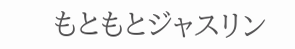もともとジャスリン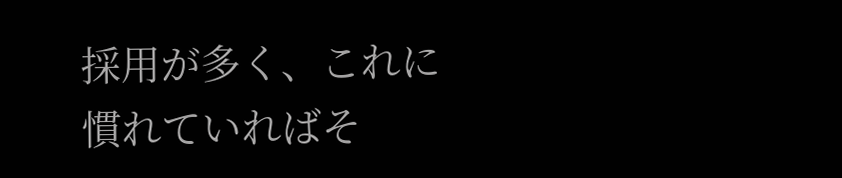採用が多く、これに慣れていればそ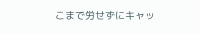こまで労せずにキャッ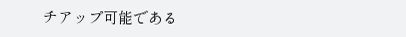チアップ可能である